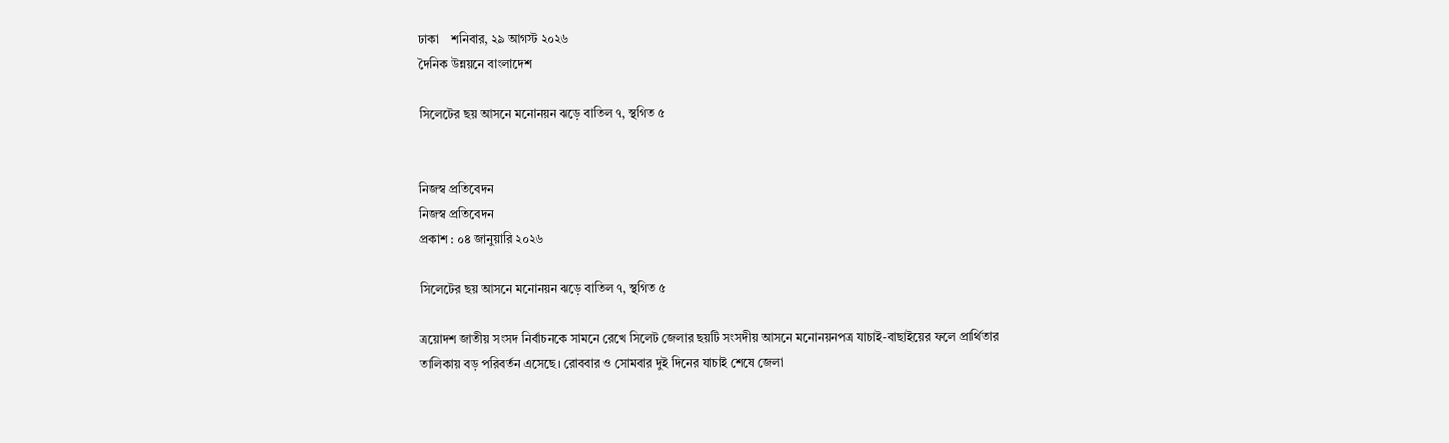ঢাকা    শনিবার, ২৯ আগস্ট ২০২৬
দৈনিক উন্নয়নে বাংলাদেশ

সিলেটের ছয় আসনে মনোনয়ন ঝড়ে বাতিল ৭, স্থগিত ৫


নিজস্ব প্রতিবেদন
নিজস্ব প্রতিবেদন
প্রকাশ : ০৪ জানুয়ারি ২০২৬

সিলেটের ছয় আসনে মনোনয়ন ঝড়ে বাতিল ৭, স্থগিত ৫

ত্রয়োদশ জাতীয় সংসদ নির্বাচনকে সামনে রেখে সিলেট জেলার ছয়টি সংসদীয় আসনে মনোনয়নপত্র যাচাই-বাছাইয়ের ফলে প্রার্থিতার তালিকায় বড় পরিবর্তন এসেছে। রোববার ও সোমবার দুই দিনের যাচাই শেষে জেলা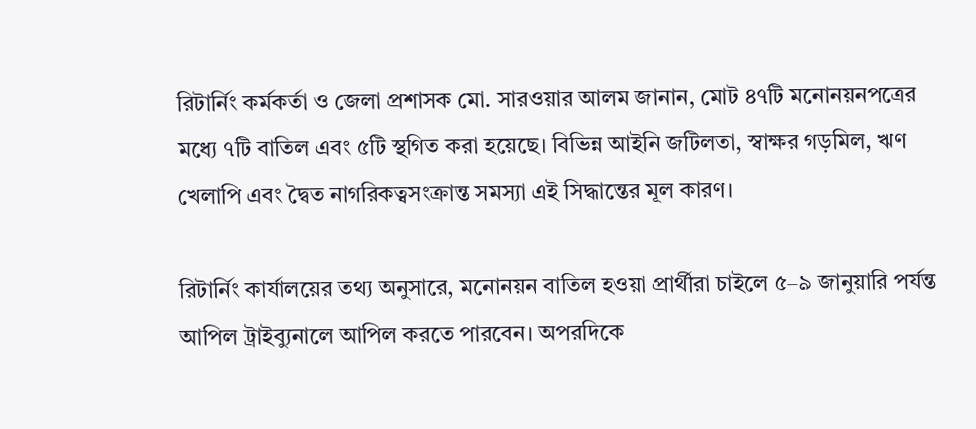রিটার্নিং কর্মকর্তা ও জেলা প্রশাসক মো. সারওয়ার আলম জানান, মোট ৪৭টি মনোনয়নপত্রের মধ্যে ৭টি বাতিল এবং ৫টি স্থগিত করা হয়েছে। বিভিন্ন আইনি জটিলতা, স্বাক্ষর গড়মিল, ঋণ খেলাপি এবং দ্বৈত নাগরিকত্বসংক্রান্ত সমস্যা এই সিদ্ধান্তের মূল কারণ।

রিটার্নিং কার্যালয়ের তথ্য অনুসারে, মনোনয়ন বাতিল হওয়া প্রার্থীরা চাইলে ৫–৯ জানুয়ারি পর্যন্ত আপিল ট্রাইব্যুনালে আপিল করতে পারবেন। অপরদিকে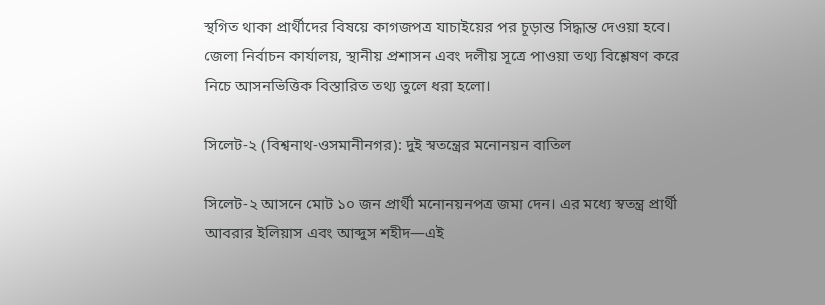স্থগিত থাকা প্রার্থীদের বিষয়ে কাগজপত্র যাচাইয়ের পর চূড়ান্ত সিদ্ধান্ত দেওয়া হবে। জেলা নির্বাচন কার্যালয়, স্থানীয় প্রশাসন এবং দলীয় সূত্রে পাওয়া তথ্য বিশ্লেষণ করে নিচে আসনভিত্তিক বিস্তারিত তথ্য তুলে ধরা হলো।

সিলেট-২ (বিশ্বনাথ-ওসমানীনগর): দুই স্বতন্ত্রের মনোনয়ন বাতিল

সিলেট-২ আসনে মোট ১০ জন প্রার্থী মনোনয়নপত্র জমা দেন। এর মধ্যে স্বতন্ত্র প্রার্থী আবরার ইলিয়াস এবং আব্দুস শহীদ—এই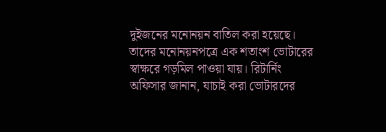দুইজনের মনোনয়ন বাতিল করা হয়েছে। তাদের মনোনয়নপত্রে এক শতাংশ ভোটারের স্বাক্ষরে গড়মিল পাওয়া যায়। রিটার্নিং অফিসার জানান, যাচাই করা ভোটারদের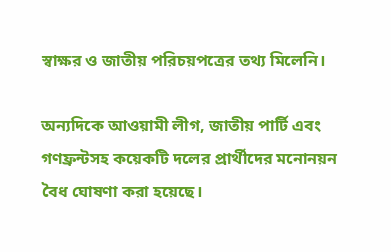স্বাক্ষর ও জাতীয় পরিচয়পত্রের তথ্য মিলেনি।

অন্যদিকে আওয়ামী লীগ, জাতীয় পার্টি এবং গণফ্রন্টসহ কয়েকটি দলের প্রার্থীদের মনোনয়ন বৈধ ঘোষণা করা হয়েছে।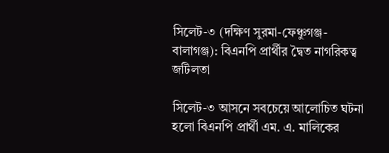সিলেট-৩ (দক্ষিণ সুরমা-ফেঞ্চুগঞ্জ-বালাগঞ্জ): বিএনপি প্রার্থীর দ্বৈত নাগরিকত্ব জটিলতা

সিলেট-৩ আসনে সবচেয়ে আলোচিত ঘটনা হলো বিএনপি প্রার্থী এম. এ. মালিকের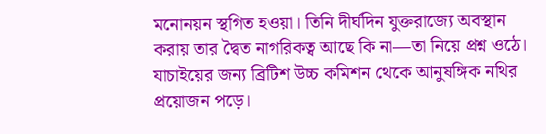মনোনয়ন স্থগিত হওয়া। তিনি দীর্ঘদিন যুক্তরাজ্যে অবস্থান করায় তার দ্বৈত নাগরিকত্ব আছে কি না—তা নিয়ে প্রশ্ন ওঠে। যাচাইয়ের জন্য ব্রিটিশ উচ্চ কমিশন থেকে আনুষঙ্গিক নথির প্রয়োজন পড়ে।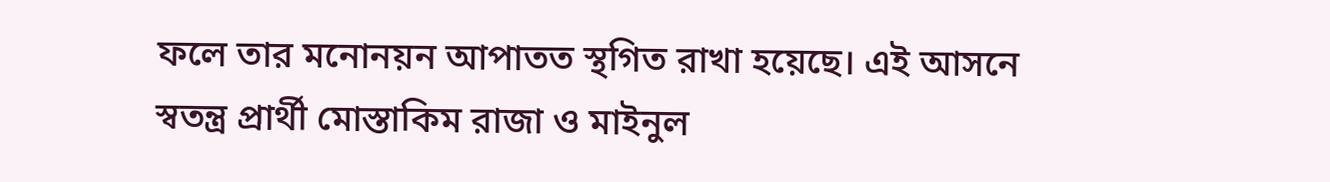ফলে তার মনোনয়ন আপাতত স্থগিত রাখা হয়েছে। এই আসনে স্বতন্ত্র প্রার্থী মোস্তাকিম রাজা ও মাইনুল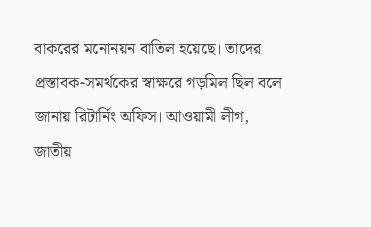বাকরের মনোনয়ন বাতিল হয়েছে। তাদের প্রস্তাবক-সমর্থকের স্বাক্ষরে গড়মিল ছিল বলে জানায় রিটার্নিং অফিস। আওয়ামী লীগ, জাতীয়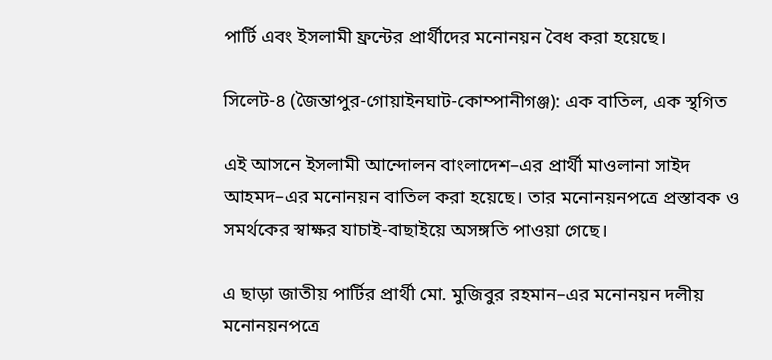পার্টি এবং ইসলামী ফ্রন্টের প্রার্থীদের মনোনয়ন বৈধ করা হয়েছে।

সিলেট-৪ (জৈন্তাপুর-গোয়াইনঘাট-কোম্পানীগঞ্জ): এক বাতিল, এক স্থগিত

এই আসনে ইসলামী আন্দোলন বাংলাদেশ–এর প্রার্থী মাওলানা সাইদ আহমদ–এর মনোনয়ন বাতিল করা হয়েছে। তার মনোনয়নপত্রে প্রস্তাবক ও সমর্থকের স্বাক্ষর যাচাই-বাছাইয়ে অসঙ্গতি পাওয়া গেছে।

এ ছাড়া জাতীয় পার্টির প্রার্থী মো. মুজিবুর রহমান–এর মনোনয়ন দলীয় মনোনয়নপত্রে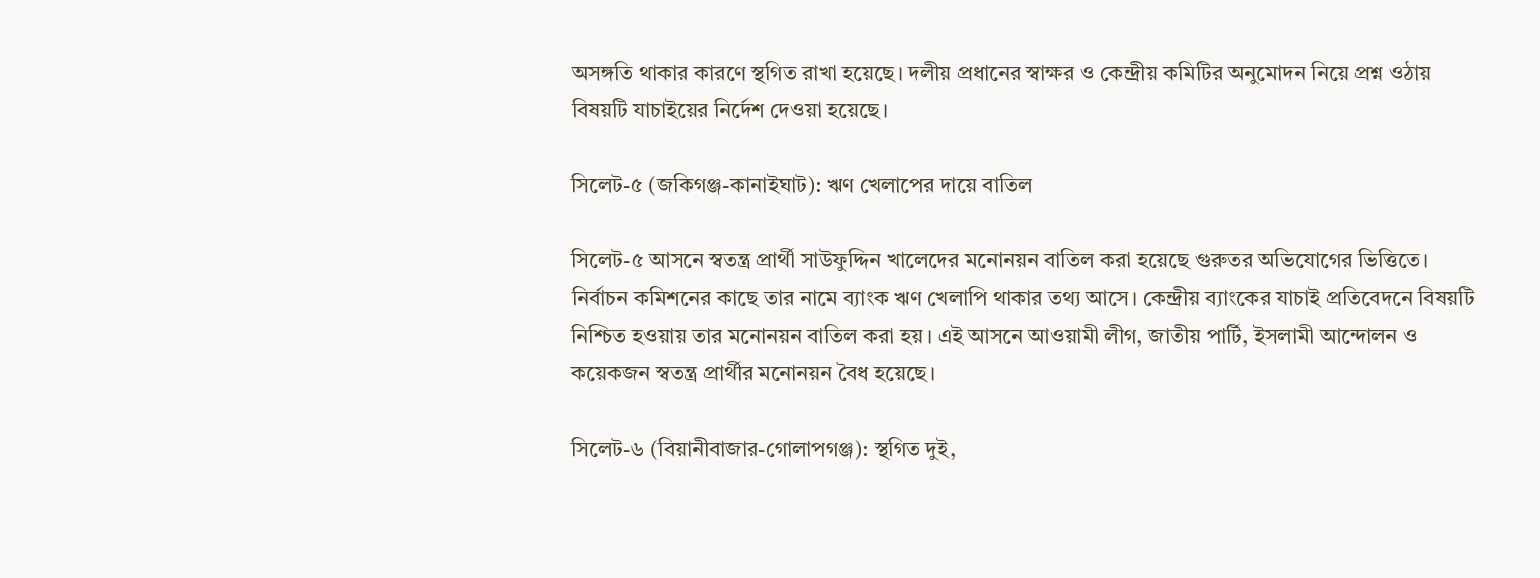অসঙ্গতি থাকার কারণে স্থগিত রাখা হয়েছে। দলীয় প্রধানের স্বাক্ষর ও কেন্দ্রীয় কমিটির অনুমোদন নিয়ে প্রশ্ন ওঠায় বিষয়টি যাচাইয়ের নির্দেশ দেওয়া হয়েছে।

সিলেট-৫ (জকিগঞ্জ-কানাইঘাট): ঋণ খেলাপের দায়ে বাতিল

সিলেট-৫ আসনে স্বতন্ত্র প্রার্থী সাউফুদ্দিন খালেদের মনোনয়ন বাতিল করা হয়েছে গুরুতর অভিযোগের ভিত্তিতে। নির্বাচন কমিশনের কাছে তার নামে ব্যাংক ঋণ খেলাপি থাকার তথ্য আসে। কেন্দ্রীয় ব্যাংকের যাচাই প্রতিবেদনে বিষয়টি নিশ্চিত হওয়ায় তার মনোনয়ন বাতিল করা হয়। এই আসনে আওয়ামী লীগ, জাতীয় পার্টি, ইসলামী আন্দোলন ও কয়েকজন স্বতন্ত্র প্রার্থীর মনোনয়ন বৈধ হয়েছে।

সিলেট-৬ (বিয়ানীবাজার-গোলাপগঞ্জ): স্থগিত দুই,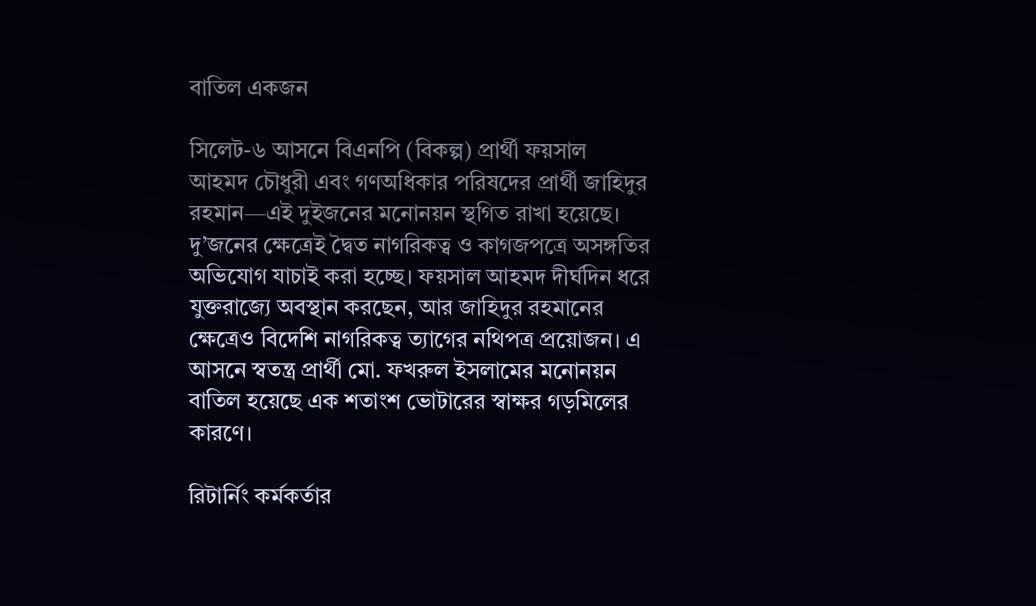বাতিল একজন

সিলেট-৬ আসনে বিএনপি (বিকল্প) প্রার্থী ফয়সাল আহমদ চৌধুরী এবং গণঅধিকার পরিষদের প্রার্থী জাহিদুর রহমান—এই দুইজনের মনোনয়ন স্থগিত রাখা হয়েছে। দু’জনের ক্ষেত্রেই দ্বৈত নাগরিকত্ব ও কাগজপত্রে অসঙ্গতির অভিযোগ যাচাই করা হচ্ছে। ফয়সাল আহমদ দীর্ঘদিন ধরে যুক্তরাজ্যে অবস্থান করছেন, আর জাহিদুর রহমানের ক্ষেত্রেও বিদেশি নাগরিকত্ব ত্যাগের নথিপত্র প্রয়োজন। এ আসনে স্বতন্ত্র প্রার্থী মো. ফখরুল ইসলামের মনোনয়ন বাতিল হয়েছে এক শতাংশ ভোটারের স্বাক্ষর গড়মিলের কারণে।

রিটার্নিং কর্মকর্তার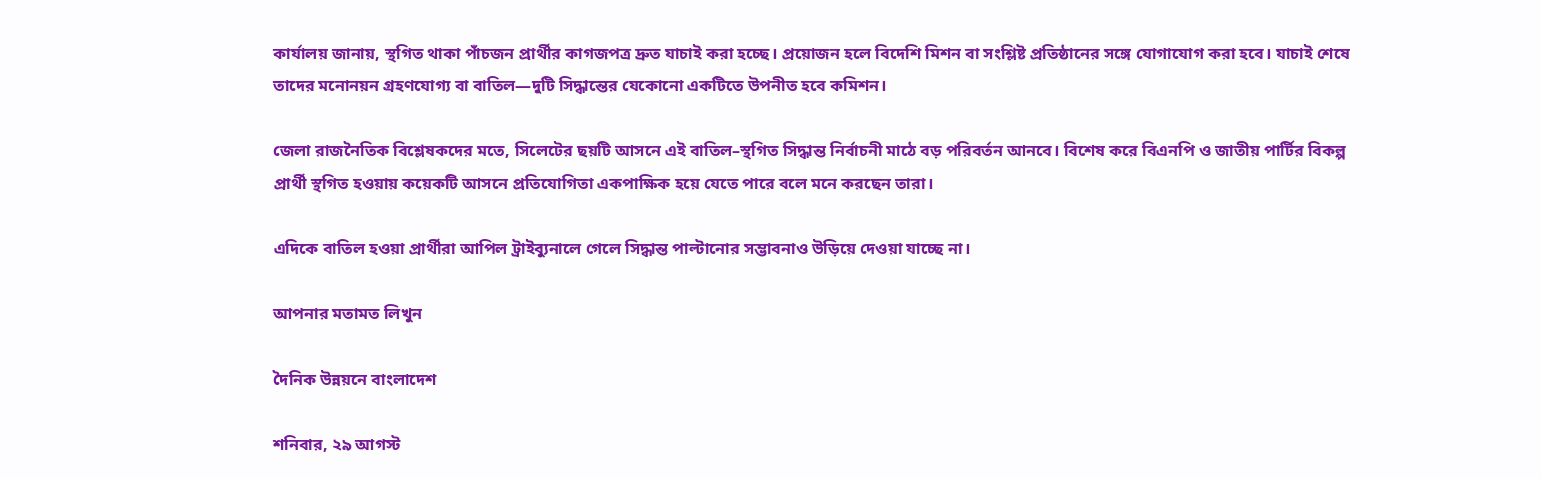কার্যালয় জানায়, স্থগিত থাকা পাঁচজন প্রার্থীর কাগজপত্র দ্রুত যাচাই করা হচ্ছে। প্রয়োজন হলে বিদেশি মিশন বা সংশ্লিষ্ট প্রতিষ্ঠানের সঙ্গে যোগাযোগ করা হবে। যাচাই শেষে তাদের মনোনয়ন গ্রহণযোগ্য বা বাতিল—দুটি সিদ্ধান্তের যেকোনো একটিতে উপনীত হবে কমিশন।

জেলা রাজনৈতিক বিশ্লেষকদের মতে, সিলেটের ছয়টি আসনে এই বাতিল–স্থগিত সিদ্ধান্ত নির্বাচনী মাঠে বড় পরিবর্তন আনবে। বিশেষ করে বিএনপি ও জাতীয় পার্টির বিকল্প প্রার্থী স্থগিত হওয়ায় কয়েকটি আসনে প্রতিযোগিতা একপাক্ষিক হয়ে যেতে পারে বলে মনে করছেন তারা।

এদিকে বাতিল হওয়া প্রার্থীরা আপিল ট্রাইব্যুনালে গেলে সিদ্ধান্ত পাল্টানোর সম্ভাবনাও উড়িয়ে দেওয়া যাচ্ছে না।

আপনার মতামত লিখুন

দৈনিক উন্নয়নে বাংলাদেশ

শনিবার, ২৯ আগস্ট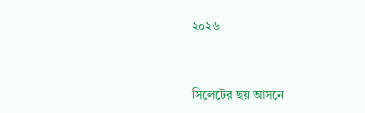২০২৬


সিলেটের ছয় আসনে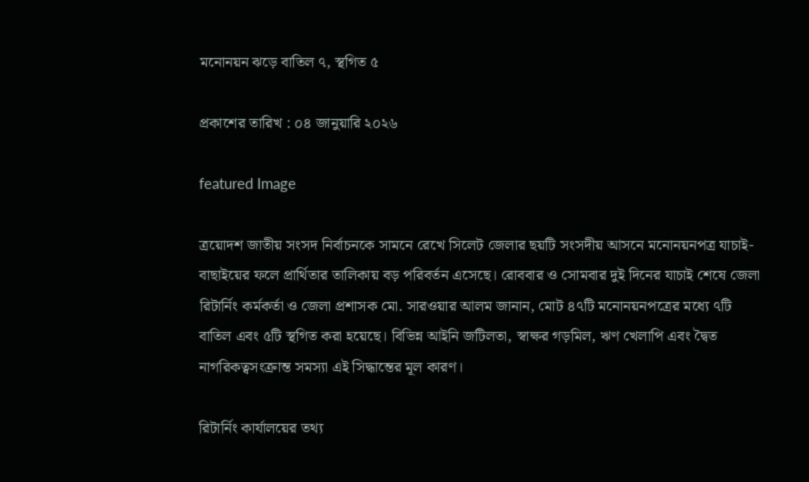মনোনয়ন ঝড়ে বাতিল ৭, স্থগিত ৫

প্রকাশের তারিখ : ০৪ জানুয়ারি ২০২৬

featured Image

ত্রয়োদশ জাতীয় সংসদ নির্বাচনকে সামনে রেখে সিলেট জেলার ছয়টি সংসদীয় আসনে মনোনয়নপত্র যাচাই-বাছাইয়ের ফলে প্রার্থিতার তালিকায় বড় পরিবর্তন এসেছে। রোববার ও সোমবার দুই দিনের যাচাই শেষে জেলা রিটার্নিং কর্মকর্তা ও জেলা প্রশাসক মো. সারওয়ার আলম জানান, মোট ৪৭টি মনোনয়নপত্রের মধ্যে ৭টি বাতিল এবং ৫টি স্থগিত করা হয়েছে। বিভিন্ন আইনি জটিলতা, স্বাক্ষর গড়মিল, ঋণ খেলাপি এবং দ্বৈত নাগরিকত্বসংক্রান্ত সমস্যা এই সিদ্ধান্তের মূল কারণ।

রিটার্নিং কার্যালয়ের তথ্য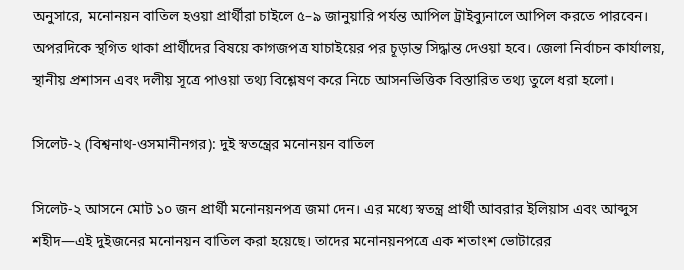অনুসারে, মনোনয়ন বাতিল হওয়া প্রার্থীরা চাইলে ৫–৯ জানুয়ারি পর্যন্ত আপিল ট্রাইব্যুনালে আপিল করতে পারবেন। অপরদিকে স্থগিত থাকা প্রার্থীদের বিষয়ে কাগজপত্র যাচাইয়ের পর চূড়ান্ত সিদ্ধান্ত দেওয়া হবে। জেলা নির্বাচন কার্যালয়, স্থানীয় প্রশাসন এবং দলীয় সূত্রে পাওয়া তথ্য বিশ্লেষণ করে নিচে আসনভিত্তিক বিস্তারিত তথ্য তুলে ধরা হলো।

সিলেট-২ (বিশ্বনাথ-ওসমানীনগর): দুই স্বতন্ত্রের মনোনয়ন বাতিল

সিলেট-২ আসনে মোট ১০ জন প্রার্থী মনোনয়নপত্র জমা দেন। এর মধ্যে স্বতন্ত্র প্রার্থী আবরার ইলিয়াস এবং আব্দুস শহীদ—এই দুইজনের মনোনয়ন বাতিল করা হয়েছে। তাদের মনোনয়নপত্রে এক শতাংশ ভোটারের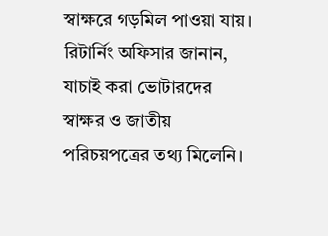স্বাক্ষরে গড়মিল পাওয়া যায়। রিটার্নিং অফিসার জানান, যাচাই করা ভোটারদের স্বাক্ষর ও জাতীয় পরিচয়পত্রের তথ্য মিলেনি।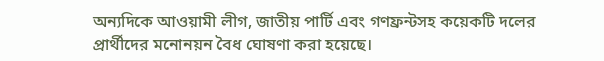অন্যদিকে আওয়ামী লীগ, জাতীয় পার্টি এবং গণফ্রন্টসহ কয়েকটি দলের প্রার্থীদের মনোনয়ন বৈধ ঘোষণা করা হয়েছে।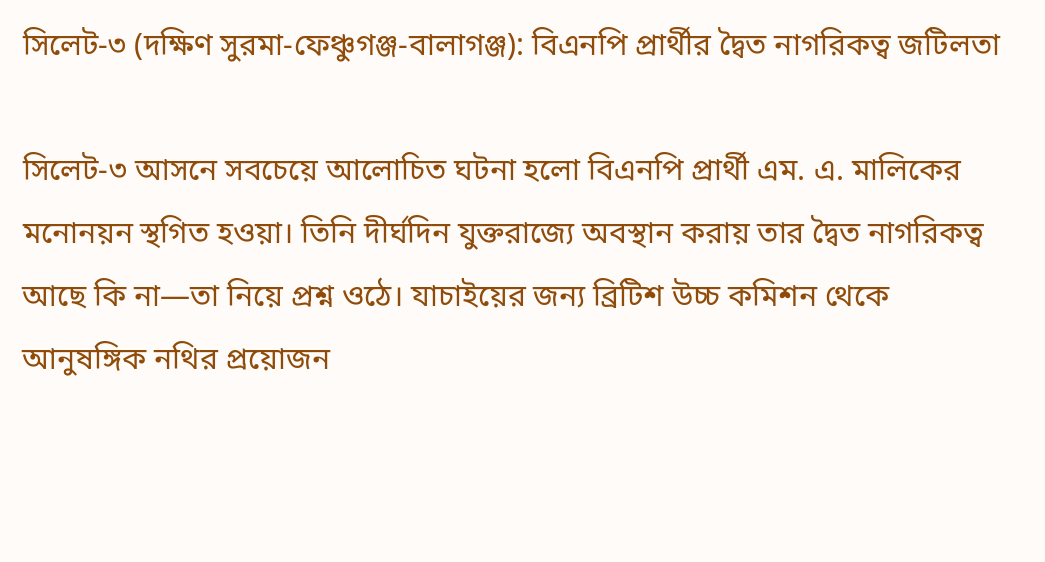সিলেট-৩ (দক্ষিণ সুরমা-ফেঞ্চুগঞ্জ-বালাগঞ্জ): বিএনপি প্রার্থীর দ্বৈত নাগরিকত্ব জটিলতা

সিলেট-৩ আসনে সবচেয়ে আলোচিত ঘটনা হলো বিএনপি প্রার্থী এম. এ. মালিকের মনোনয়ন স্থগিত হওয়া। তিনি দীর্ঘদিন যুক্তরাজ্যে অবস্থান করায় তার দ্বৈত নাগরিকত্ব আছে কি না—তা নিয়ে প্রশ্ন ওঠে। যাচাইয়ের জন্য ব্রিটিশ উচ্চ কমিশন থেকে আনুষঙ্গিক নথির প্রয়োজন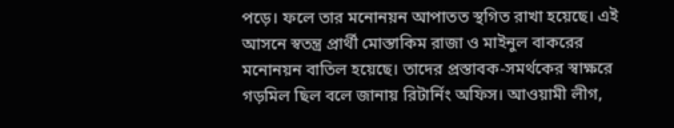পড়ে। ফলে তার মনোনয়ন আপাতত স্থগিত রাখা হয়েছে। এই আসনে স্বতন্ত্র প্রার্থী মোস্তাকিম রাজা ও মাইনুল বাকরের মনোনয়ন বাতিল হয়েছে। তাদের প্রস্তাবক-সমর্থকের স্বাক্ষরে গড়মিল ছিল বলে জানায় রিটার্নিং অফিস। আওয়ামী লীগ,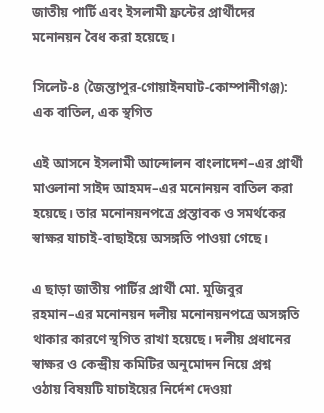জাতীয় পার্টি এবং ইসলামী ফ্রন্টের প্রার্থীদের মনোনয়ন বৈধ করা হয়েছে।

সিলেট-৪ (জৈন্তাপুর-গোয়াইনঘাট-কোম্পানীগঞ্জ): এক বাতিল, এক স্থগিত

এই আসনে ইসলামী আন্দোলন বাংলাদেশ–এর প্রার্থী মাওলানা সাইদ আহমদ–এর মনোনয়ন বাতিল করা হয়েছে। তার মনোনয়নপত্রে প্রস্তাবক ও সমর্থকের স্বাক্ষর যাচাই-বাছাইয়ে অসঙ্গতি পাওয়া গেছে।

এ ছাড়া জাতীয় পার্টির প্রার্থী মো. মুজিবুর রহমান–এর মনোনয়ন দলীয় মনোনয়নপত্রে অসঙ্গতি থাকার কারণে স্থগিত রাখা হয়েছে। দলীয় প্রধানের স্বাক্ষর ও কেন্দ্রীয় কমিটির অনুমোদন নিয়ে প্রশ্ন ওঠায় বিষয়টি যাচাইয়ের নির্দেশ দেওয়া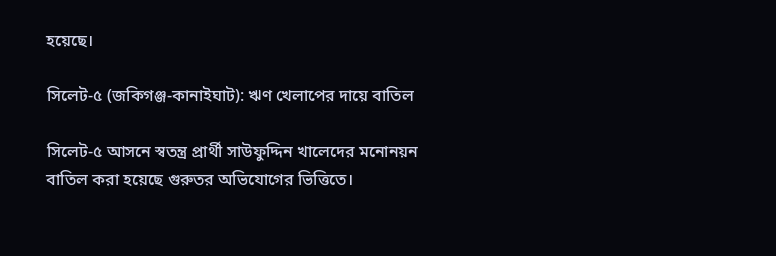হয়েছে।

সিলেট-৫ (জকিগঞ্জ-কানাইঘাট): ঋণ খেলাপের দায়ে বাতিল

সিলেট-৫ আসনে স্বতন্ত্র প্রার্থী সাউফুদ্দিন খালেদের মনোনয়ন বাতিল করা হয়েছে গুরুতর অভিযোগের ভিত্তিতে।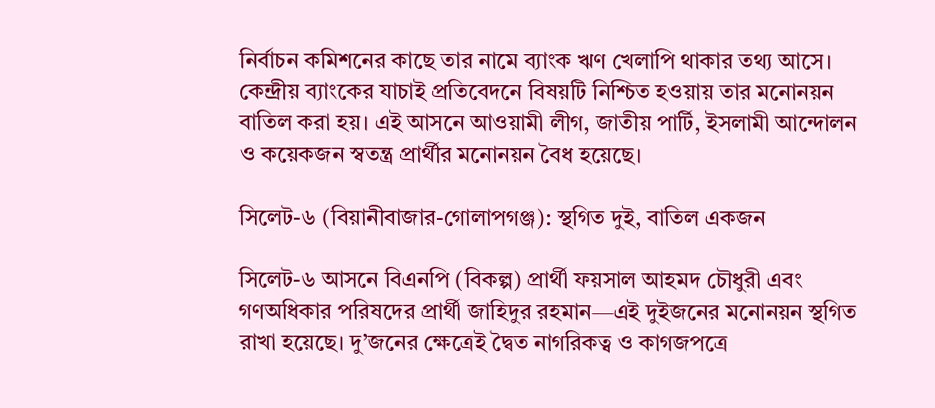নির্বাচন কমিশনের কাছে তার নামে ব্যাংক ঋণ খেলাপি থাকার তথ্য আসে। কেন্দ্রীয় ব্যাংকের যাচাই প্রতিবেদনে বিষয়টি নিশ্চিত হওয়ায় তার মনোনয়ন বাতিল করা হয়। এই আসনে আওয়ামী লীগ, জাতীয় পার্টি, ইসলামী আন্দোলন ও কয়েকজন স্বতন্ত্র প্রার্থীর মনোনয়ন বৈধ হয়েছে।

সিলেট-৬ (বিয়ানীবাজার-গোলাপগঞ্জ): স্থগিত দুই, বাতিল একজন

সিলেট-৬ আসনে বিএনপি (বিকল্প) প্রার্থী ফয়সাল আহমদ চৌধুরী এবং গণঅধিকার পরিষদের প্রার্থী জাহিদুর রহমান—এই দুইজনের মনোনয়ন স্থগিত রাখা হয়েছে। দু’জনের ক্ষেত্রেই দ্বৈত নাগরিকত্ব ও কাগজপত্রে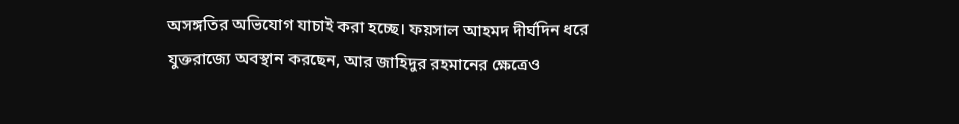অসঙ্গতির অভিযোগ যাচাই করা হচ্ছে। ফয়সাল আহমদ দীর্ঘদিন ধরে যুক্তরাজ্যে অবস্থান করছেন, আর জাহিদুর রহমানের ক্ষেত্রেও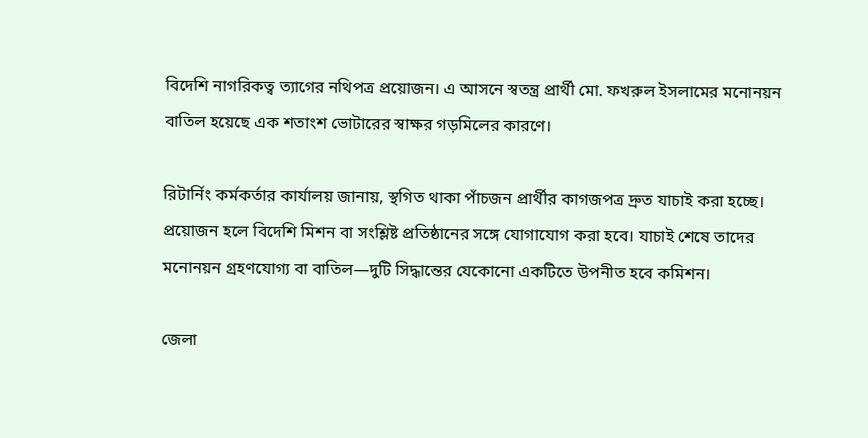বিদেশি নাগরিকত্ব ত্যাগের নথিপত্র প্রয়োজন। এ আসনে স্বতন্ত্র প্রার্থী মো. ফখরুল ইসলামের মনোনয়ন বাতিল হয়েছে এক শতাংশ ভোটারের স্বাক্ষর গড়মিলের কারণে।

রিটার্নিং কর্মকর্তার কার্যালয় জানায়, স্থগিত থাকা পাঁচজন প্রার্থীর কাগজপত্র দ্রুত যাচাই করা হচ্ছে। প্রয়োজন হলে বিদেশি মিশন বা সংশ্লিষ্ট প্রতিষ্ঠানের সঙ্গে যোগাযোগ করা হবে। যাচাই শেষে তাদের মনোনয়ন গ্রহণযোগ্য বা বাতিল—দুটি সিদ্ধান্তের যেকোনো একটিতে উপনীত হবে কমিশন।

জেলা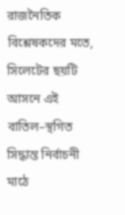রাজনৈতিক বিশ্লেষকদের মতে, সিলেটের ছয়টি আসনে এই বাতিল–স্থগিত সিদ্ধান্ত নির্বাচনী মাঠে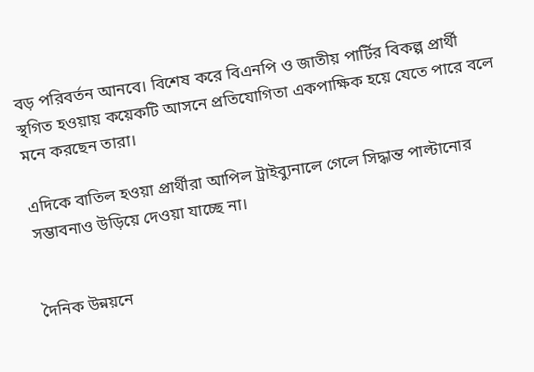বড় পরিবর্তন আনবে। বিশেষ করে বিএনপি ও জাতীয় পার্টির বিকল্প প্রার্থী স্থগিত হওয়ায় কয়েকটি আসনে প্রতিযোগিতা একপাক্ষিক হয়ে যেতে পারে বলে মনে করছেন তারা।

এদিকে বাতিল হওয়া প্রার্থীরা আপিল ট্রাইব্যুনালে গেলে সিদ্ধান্ত পাল্টানোর সম্ভাবনাও উড়িয়ে দেওয়া যাচ্ছে না।


দৈনিক উন্নয়নে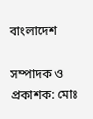বাংলাদেশ

সম্পাদক ও প্রকাশক: মোঃ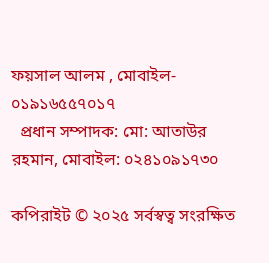ফয়সাল আলম , মোবাইল- ০১৯১৬৫৫৭০১৭
  প্রধান সম্পাদক: মো: আতাউর রহমান, মোবাইল: ০২৪১০৯১৭৩০

কপিরাইট © ২০২৫ সর্বস্বত্ব সংরক্ষিত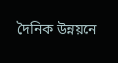দৈনিক উন্নয়নে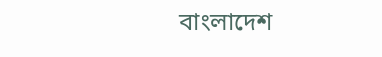বাংলাদেশ